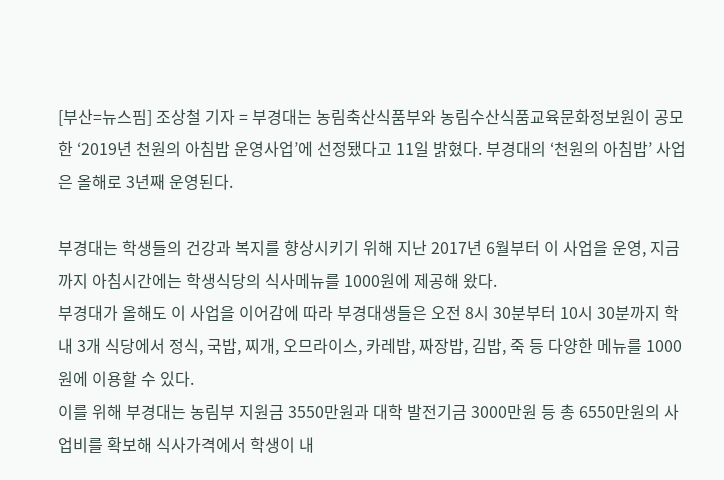[부산=뉴스핌] 조상철 기자 = 부경대는 농림축산식품부와 농림수산식품교육문화정보원이 공모한 ‘2019년 천원의 아침밥 운영사업’에 선정됐다고 11일 밝혔다. 부경대의 ‘천원의 아침밥’ 사업은 올해로 3년째 운영된다.

부경대는 학생들의 건강과 복지를 향상시키기 위해 지난 2017년 6월부터 이 사업을 운영, 지금까지 아침시간에는 학생식당의 식사메뉴를 1000원에 제공해 왔다.
부경대가 올해도 이 사업을 이어감에 따라 부경대생들은 오전 8시 30분부터 10시 30분까지 학내 3개 식당에서 정식, 국밥, 찌개, 오므라이스, 카레밥, 짜장밥, 김밥, 죽 등 다양한 메뉴를 1000원에 이용할 수 있다.
이를 위해 부경대는 농림부 지원금 3550만원과 대학 발전기금 3000만원 등 총 6550만원의 사업비를 확보해 식사가격에서 학생이 내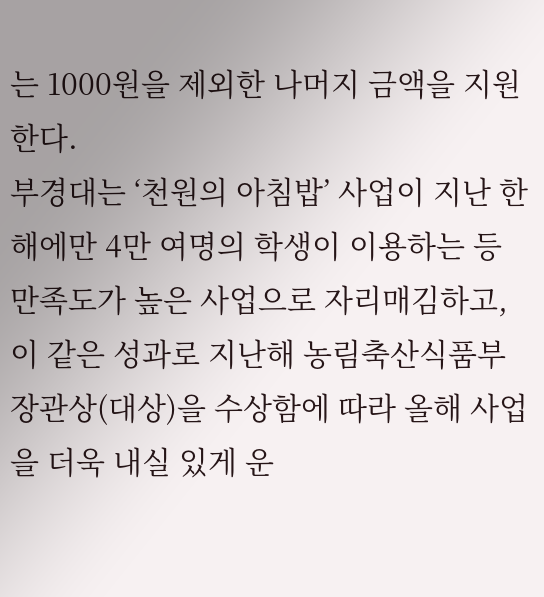는 1000원을 제외한 나머지 금액을 지원한다.
부경대는 ‘천원의 아침밥’ 사업이 지난 한 해에만 4만 여명의 학생이 이용하는 등 만족도가 높은 사업으로 자리매김하고, 이 같은 성과로 지난해 농림축산식품부 장관상(대상)을 수상함에 따라 올해 사업을 더욱 내실 있게 운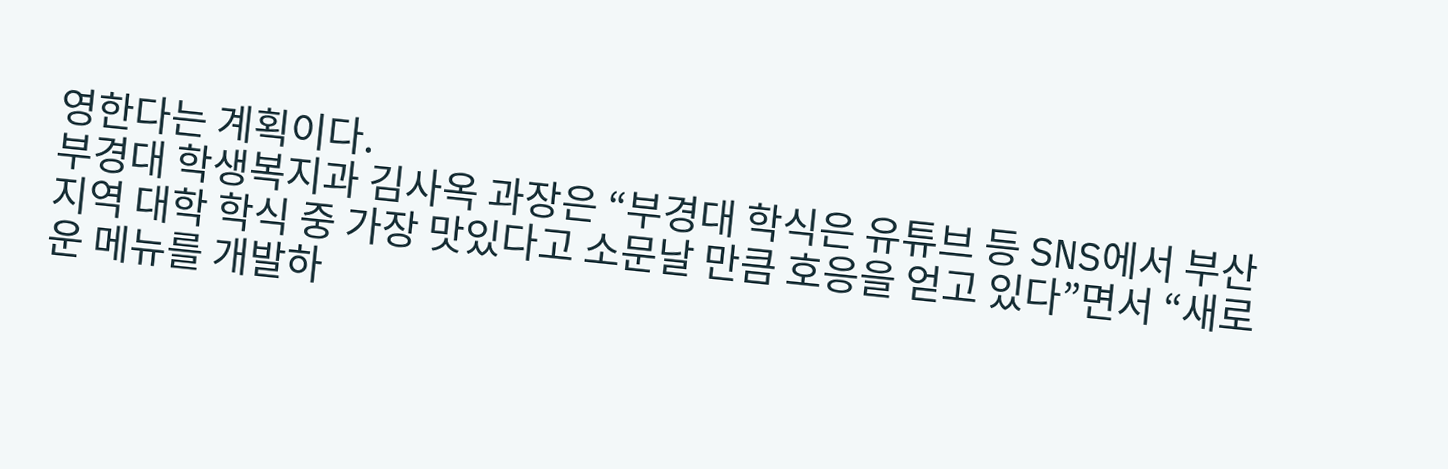영한다는 계획이다.
부경대 학생복지과 김사옥 과장은 “부경대 학식은 유튜브 등 SNS에서 부산 지역 대학 학식 중 가장 맛있다고 소문날 만큼 호응을 얻고 있다”면서 “새로운 메뉴를 개발하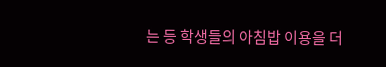는 등 학생들의 아침밥 이용을 더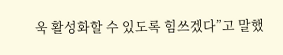욱 활성화할 수 있도록 힘쓰겠다”고 말했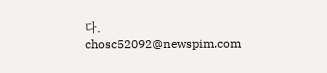다.
chosc52092@newspim.com